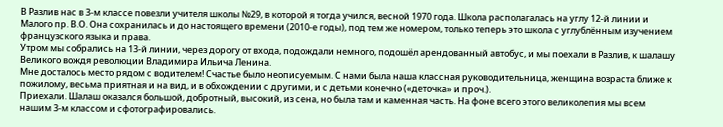В Разлив нас в 3-м классе повезли учителя школы №29, в которой я тогда учился, весной 1970 года. Школа располагалась на углу 12-й линии и Малого пр. В.О. Она сохранилась и до настоящего времени (2010-е годы), под тем же номером, только теперь это школа с углублённым изучением французского языка и права.
Утром мы собрались на 13-й линии, через дорогу от входа, подождали немного, подошёл арендованный автобус, и мы поехали в Разлив, к шалашу Великого вождя революции Владимира Ильича Ленина.
Мне досталось место рядом с водителем! Счастье было неописуемым. С нами была наша классная руководительница, женщина возраста ближе к пожилому, весьма приятная и на вид, и в обхождении с другими, и с детьми конечно («деточка» и проч.).
Приехали. Шалаш оказался большой, добротный, высокий, из сена, но была там и каменная часть. На фоне всего этого великолепия мы всем нашим 3-м классом и сфотографировались.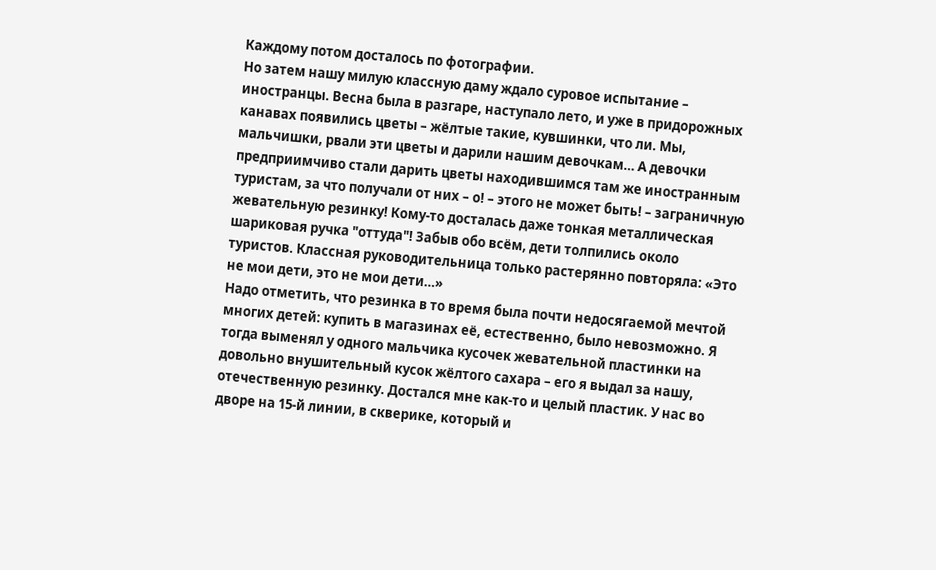Каждому потом досталось по фотографии.
Но затем нашу милую классную даму ждало суровое испытание – иностранцы. Весна была в разгаре, наступало лето, и уже в придорожных канавах появились цветы – жёлтые такие, кувшинки, что ли. Мы, мальчишки, рвали эти цветы и дарили нашим девочкам… А девочки предприимчиво стали дарить цветы находившимся там же иностранным туристам, за что получали от них – о! – этого не может быть! – заграничную жевательную резинку! Кому-то досталась даже тонкая металлическая шариковая ручка "оттуда"! Забыв обо всём, дети толпились около туристов. Классная руководительница только растерянно повторяла: «Это не мои дети, это не мои дети…»
Надо отметить, что резинка в то время была почти недосягаемой мечтой многих детей: купить в магазинах её, естественно, было невозможно. Я тогда выменял у одного мальчика кусочек жевательной пластинки на довольно внушительный кусок жёлтого сахара – его я выдал за нашу, отечественную резинку. Достался мне как-то и целый пластик. У нас во дворе на 15-й линии, в скверике, который и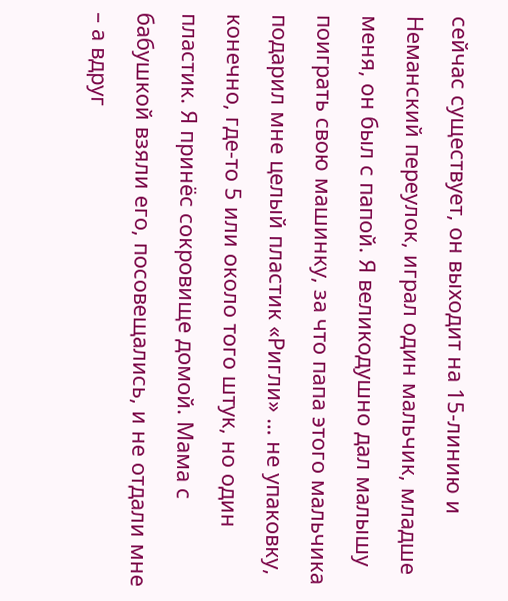сейчас существует, он выходит на 15-линию и Неманский переулок, играл один мальчик, младше меня, он был с папой. Я великодушно дал малышу поиграть свою машинку, за что папа этого мальчика подарил мне целый пластик «Ригли» … не упаковку, конечно, где-то 5 или около того штук, но один пластик. Я принёс сокровище домой. Мама с бабушкой взяли его, посовещались, и не отдали мне – а вдруг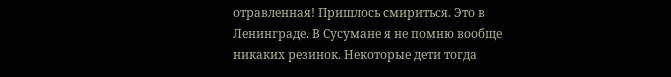отравленная! Пришлось смириться. Это в Ленинграде. В Сусумане я не помню вообще никаких резинок. Некоторые дети тогда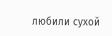любили сухой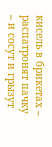кисель в брикетах – распатронят пачку – и сосут и грызут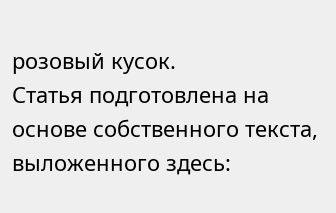розовый кусок.
Статья подготовлена на основе собственного текста, выложенного здесь: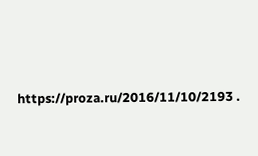https://proza.ru/2016/11/10/2193 .